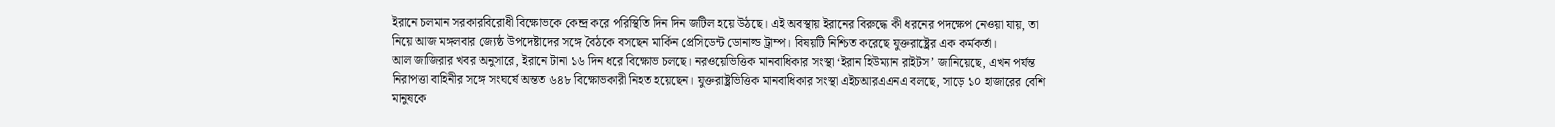ইরানে চলমান সরকারবিরোধী বিক্ষোভকে কেন্দ্র করে পরিস্থিতি দিন দিন জটিল হয়ে উঠছে। এই অবস্থায় ইরানের বিরুদ্ধে কী ধরনের পদক্ষেপ নেওয়া যায়, তা নিয়ে আজ মঙ্গলবার জ্যেষ্ঠ উপদেষ্টাদের সঙ্গে বৈঠকে বসছেন মার্কিন প্রেসিডেন্ট ডোনাল্ড ট্রাম্প। বিষয়টি নিশ্চিত করেছে যুক্তরাষ্ট্রের এক কর্মকর্তা।
আল জাজিরার খবর অনুসারে, ইরানে টানা ১৬ দিন ধরে বিক্ষোভ চলছে। নরওয়েভিত্তিক মানবাধিকার সংস্থা ‘ইরান হিউম্যান রাইটস’ জানিয়েছে, এখন পর্যন্ত নিরাপত্তা বাহিনীর সঙ্গে সংঘর্ষে অন্তত ৬৪৮ বিক্ষোভকারী নিহত হয়েছেন। যুক্তরাষ্ট্রভিত্তিক মানবাধিকার সংস্থা এইচআরএএনএ বলছে, সাড়ে ১০ হাজারের বেশি মানুষকে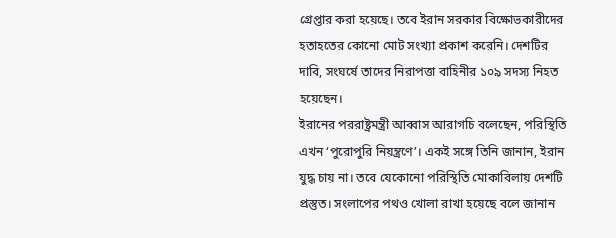গ্রেপ্তার করা হয়েছে। তবে ইরান সরকার বিক্ষোভকারীদের হতাহতের কোনো মোট সংখ্যা প্রকাশ করেনি। দেশটির দাবি, সংঘর্ষে তাদের নিরাপত্তা বাহিনীর ১০৯ সদস্য নিহত হয়েছেন।
ইরানের পররাষ্ট্রমন্ত্রী আব্বাস আরাগচি বলেছেন, পরিস্থিতি এখন ‘পুরোপুরি নিয়ন্ত্রণে’। একই সঙ্গে তিনি জানান, ইরান যুদ্ধ চায় না। তবে যেকোনো পরিস্থিতি মোকাবিলায় দেশটি প্রস্তুত। সংলাপের পথও খোলা রাখা হয়েছে বলে জানান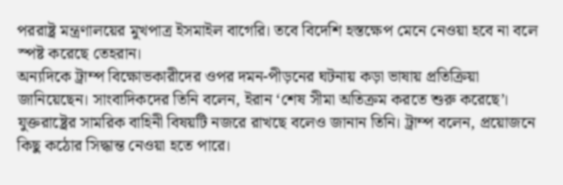পররাষ্ট্র মন্ত্রণালয়ের মুখপাত্র ইসমাইল বাগেরি। তবে বিদেশি হস্তক্ষেপ মেনে নেওয়া হবে না বলে স্পষ্ট করেছে তেহরান।
অন্যদিকে ট্রাম্প বিক্ষোভকারীদের ওপর দমন-পীড়নের ঘটনায় কড়া ভাষায় প্রতিক্রিয়া জানিয়েছেন। সাংবাদিকদের তিনি বলেন, ইরান ‘শেষ সীমা অতিক্রম করতে শুরু করেছে’। যুক্তরাষ্ট্রের সামরিক বাহিনী বিষয়টি নজরে রাখছে বলেও জানান তিনি। ট্রাম্প বলেন, প্রয়োজনে কিছু কঠোর সিদ্ধান্ত নেওয়া হতে পারে।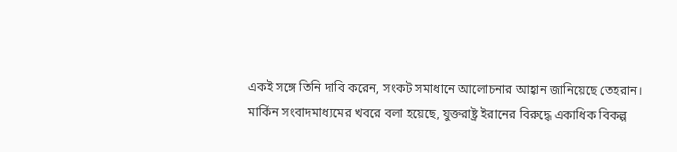একই সঙ্গে তিনি দাবি করেন, সংকট সমাধানে আলোচনার আহ্বান জানিয়েছে তেহরান।
মার্কিন সংবাদমাধ্যমের খবরে বলা হয়েছে, যুক্তরাষ্ট্র ইরানের বিরুদ্ধে একাধিক বিকল্প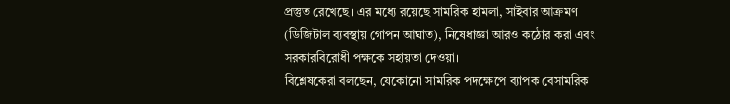প্রস্তুত রেখেছে। এর মধ্যে রয়েছে সামরিক হামলা, সাইবার আক্রমণ (ডিজিটাল ব্যবস্থায় গোপন আঘাত), নিষেধাজ্ঞা আরও কঠোর করা এবং সরকারবিরোধী পক্ষকে সহায়তা দেওয়া।
বিশ্লেষকেরা বলছেন, যেকোনো সামরিক পদক্ষেপে ব্যাপক বেসামরিক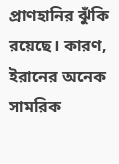প্রাণহানির ঝুঁকি রয়েছে। কারণ, ইরানের অনেক সামরিক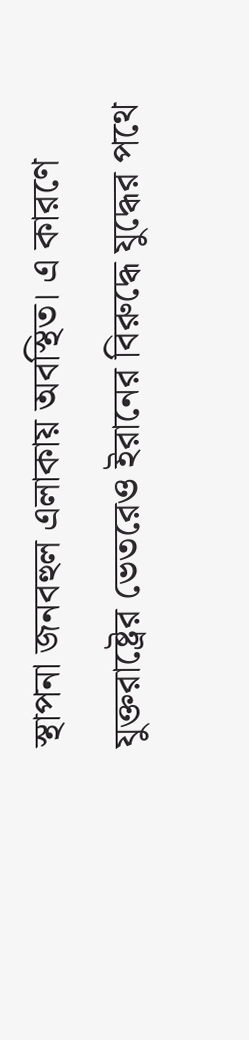স্থাপনা জনবহুল এলাকায় অবস্থিত। এ কারণে যুক্তরাষ্ট্রের ভেতরেও ইরানের বিরুদ্ধে যুদ্ধের পথে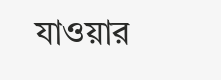যাওয়ার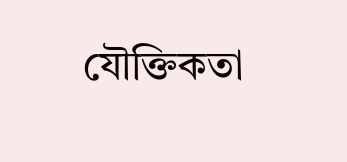যৌক্তিকতা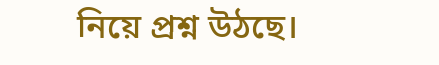নিয়ে প্রশ্ন উঠছে।